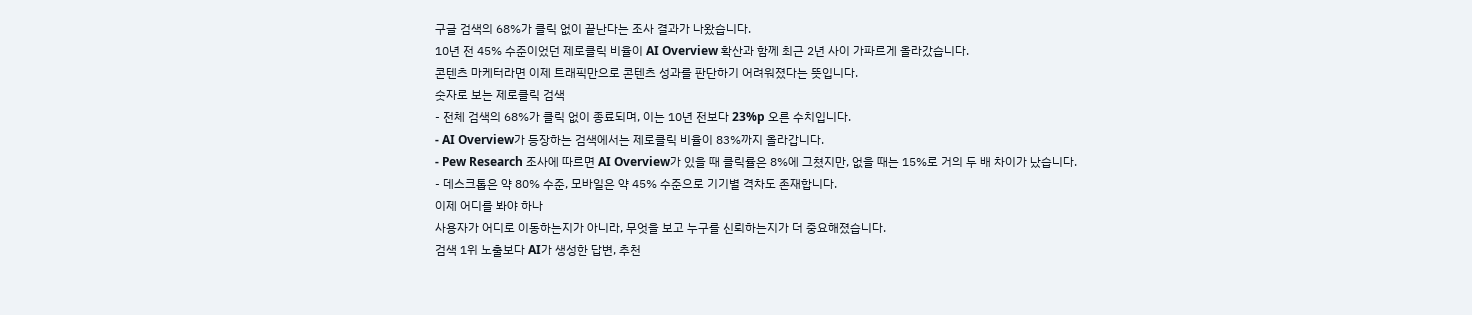구글 검색의 68%가 클릭 없이 끝난다는 조사 결과가 나왔습니다.
10년 전 45% 수준이었던 제로클릭 비율이 AI Overview 확산과 함께 최근 2년 사이 가파르게 올라갔습니다.
콘텐츠 마케터라면 이제 트래픽만으로 콘텐츠 성과를 판단하기 어려워졌다는 뜻입니다.
숫자로 보는 제로클릭 검색
- 전체 검색의 68%가 클릭 없이 종료되며, 이는 10년 전보다 23%p 오른 수치입니다.
- AI Overview가 등장하는 검색에서는 제로클릭 비율이 83%까지 올라갑니다.
- Pew Research 조사에 따르면 AI Overview가 있을 때 클릭률은 8%에 그쳤지만, 없을 때는 15%로 거의 두 배 차이가 났습니다.
- 데스크톱은 약 80% 수준, 모바일은 약 45% 수준으로 기기별 격차도 존재합니다.
이제 어디를 봐야 하나
사용자가 어디로 이동하는지가 아니라, 무엇을 보고 누구를 신뢰하는지가 더 중요해졌습니다.
검색 1위 노출보다 AI가 생성한 답변, 추천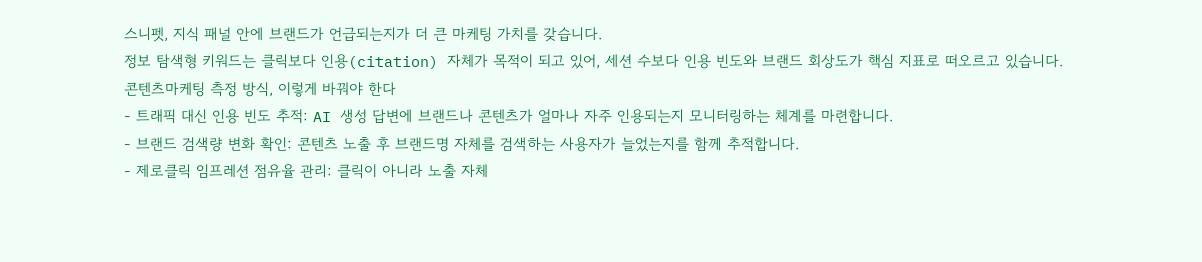스니펫, 지식 패널 안에 브랜드가 언급되는지가 더 큰 마케팅 가치를 갖습니다.
정보 탐색형 키워드는 클릭보다 인용(citation) 자체가 목적이 되고 있어, 세션 수보다 인용 빈도와 브랜드 회상도가 핵심 지표로 떠오르고 있습니다.
콘텐츠마케팅 측정 방식, 이렇게 바꿔야 한다
- 트래픽 대신 인용 빈도 추적: AI 생성 답변에 브랜드나 콘텐츠가 얼마나 자주 인용되는지 모니터링하는 체계를 마련합니다.
- 브랜드 검색량 변화 확인: 콘텐츠 노출 후 브랜드명 자체를 검색하는 사용자가 늘었는지를 함께 추적합니다.
- 제로클릭 임프레션 점유율 관리: 클릭이 아니라 노출 자체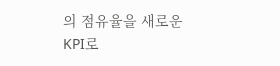의 점유율을 새로운 KPI로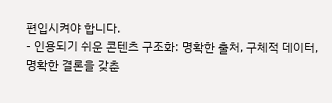편입시켜야 합니다.
- 인용되기 쉬운 콘텐츠 구조화: 명확한 출처, 구체적 데이터, 명확한 결론을 갖춘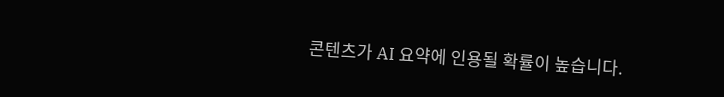콘텐츠가 AI 요약에 인용될 확률이 높습니다.